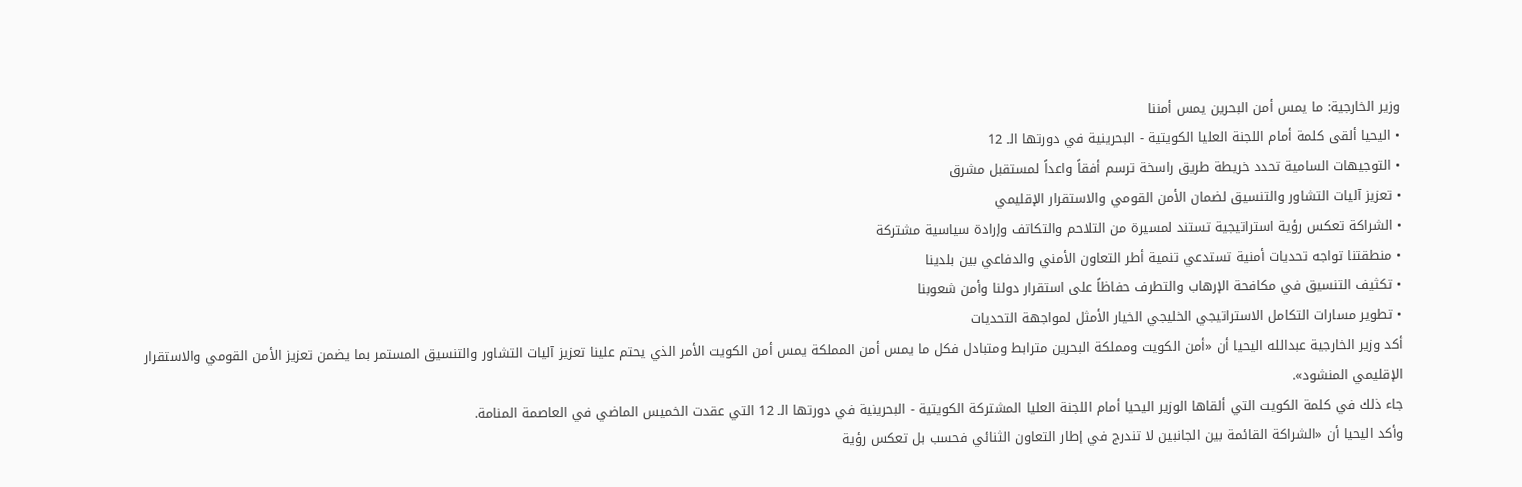وزير الخارجية: ما يمس أمن البحرين يمس أمننا
• اليحيا ألقى كلمة أمام اللجنة العليا الكويتية - البحرينية في دورتها الـ 12
• التوجيهات السامية تحدد خريطة طريق راسخة ترسم أفقاً واعداً لمستقبل مشرق
• تعزيز آليات التشاور والتنسيق لضمان الأمن القومي والاستقرار الإقليمي
• الشراكة تعكس رؤية استراتيجية تستند لمسيرة من التلاحم والتكاتف وإرادة سياسية مشتركة
• منطقتنا تواجه تحديات أمنية تستدعي تنمية أطر التعاون الأمني والدفاعي بين بلدينا
• تكثيف التنسيق في مكافحة الإرهاب والتطرف حفاظاً على استقرار دولنا وأمن شعوبنا
• تطوير مسارات التكامل الاستراتيجي الخليجي الخيار الأمثل لمواجهة التحديات
أكد وزير الخارجية عبدالله اليحيا أن «أمن الكويت ومملكة البحرين مترابط ومتبادل فكل ما يمس أمن المملكة يمس أمن الكويت الأمر الذي يحتم علينا تعزيز آليات التشاور والتنسيق المستمر بما يضمن تعزيز الأمن القومي والاستقرار الإقليمي المنشود».
جاء ذلك في كلمة الكويت التي ألقاها الوزير اليحيا أمام اللجنة العليا المشتركة الكويتية - البحرينية في دورتها الـ 12 التي عقدت الخميس الماضي في العاصمة المنامة.
وأكد اليحيا أن «الشراكة القائمة بين الجانبين لا تندرج في إطار التعاون الثنائي فحسب بل تعكس رؤية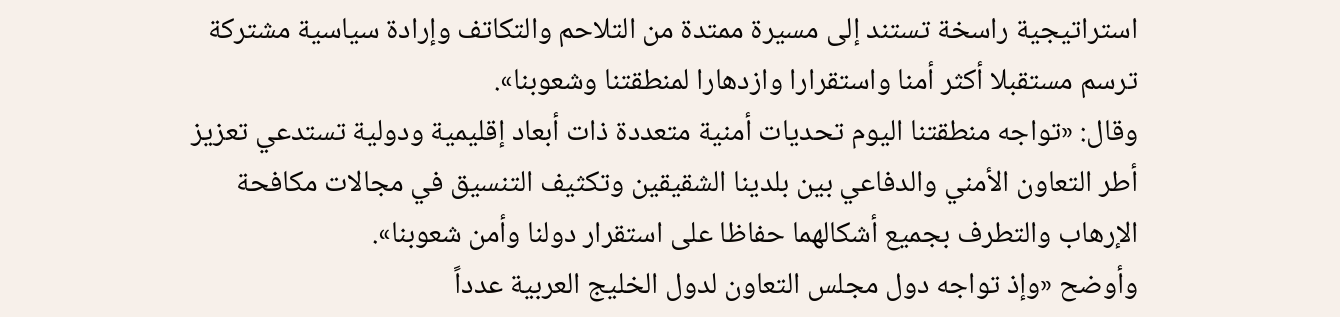استراتيجية راسخة تستند إلى مسيرة ممتدة من التلاحم والتكاتف وإرادة سياسية مشتركة ترسم مستقبلا أكثر أمنا واستقرارا وازدهارا لمنطقتنا وشعوبنا».
وقال: «تواجه منطقتنا اليوم تحديات أمنية متعددة ذات أبعاد إقليمية ودولية تستدعي تعزيز أطر التعاون الأمني والدفاعي بين بلدينا الشقيقين وتكثيف التنسيق في مجالات مكافحة الإرهاب والتطرف بجميع أشكالهما حفاظا على استقرار دولنا وأمن شعوبنا».
وأوضح «وإذ تواجه دول مجلس التعاون لدول الخليج العربية عدداً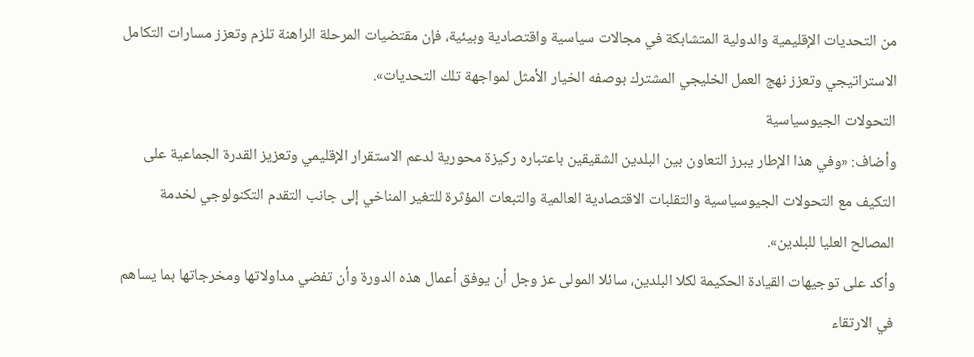من التحديات الإقليمية والدولية المتشابكة في مجالات سياسية واقتصادية وبيئية، فإن مقتضيات المرحلة الراهنة تلزم وتعزز مسارات التكامل الاستراتيجي وتعزز نهج العمل الخليجي المشترك بوصفه الخيار الأمثل لمواجهة تلك التحديات».
التحولات الجيوسياسية
وأضاف: «وفي هذا الإطار يبرز التعاون بين البلدين الشقيقين باعتباره ركيزة محورية لدعم الاستقرار الإقليمي وتعزيز القدرة الجماعية على التكيف مع التحولات الجيوسياسية والتقلبات الاقتصادية العالمية والتبعات المؤثرة للتغير المناخي إلى جانب التقدم التكنولوجي لخدمة المصالح العليا للبلدين».
وأكد على توجيهات القيادة الحكيمة لكلا البلدين، سائلا المولى عز وجل أن يوفق أعمال هذه الدورة وأن تفضي مداولاتها ومخرجاتها بما يساهم في الارتقاء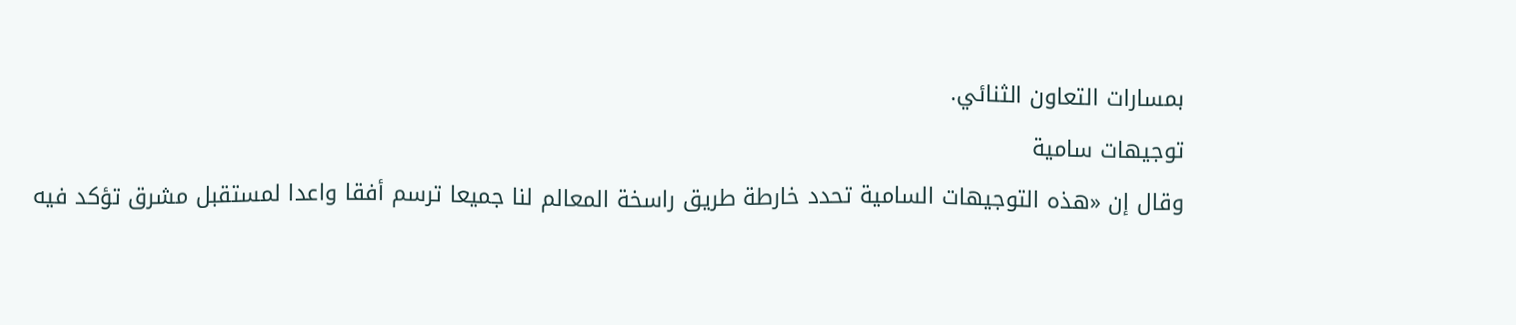بمسارات التعاون الثنائي.
توجيهات سامية
وقال إن «هذه التوجيهات السامية تحدد خارطة طريق راسخة المعالم لنا جميعا ترسم أفقا واعدا لمستقبل مشرق تؤكد فيه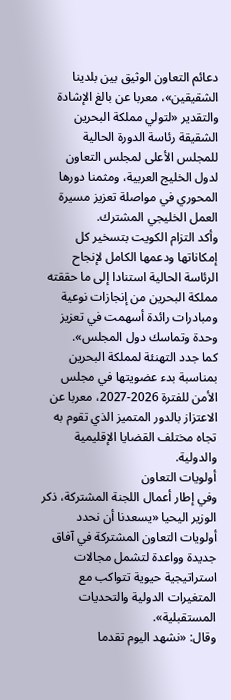دعائم التعاون الوثيق بين بلدينا الشقيقين»، معربا عن بالغ الإشادة والتقدير «لتولي مملكة البحرين الشقيقة رئاسة الدورة الحالية للمجلس الأعلى لمجلس التعاون لدول الخليج العربية، ومثمنا دورها المحوري في مواصلة تعزيز مسيرة العمل الخليجي المشترك.
وأكد التزام الكويت بتسخير كل إمكاناتها ودعمها الكامل لإنجاح الرئاسة الحالية استنادا إلى ما حققته مملكة البحرين من إنجازات نوعية ومبادرات رائدة أسهمت في تعزيز وحدة وتماسك دول المجلس».
كما جدد التهنئة لمملكة البحرين بمناسبة بدء عضويتها في مجلس الأمن للفترة 2026-2027، معربا عن الاعتزاز بالدور المتميز الذي تقوم به تجاه مختلف القضايا الإقليمية والدولية.
أولويات التعاون
وفي إطار أعمال اللجنة المشتركة، ذكر الوزير اليحيا «يسعدنا أن نحدد أولويات التعاون المشتركة في آفاق جديدة وواعدة لتشمل مجالات استراتيجية حيوية تتواكب مع المتغيرات الدولية والتحديات المستقبلية».
وقال: «نشهد اليوم تقدما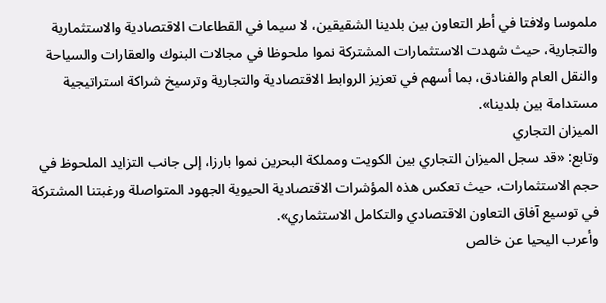ملموسا ولافتا في أطر التعاون بين بلدينا الشقيقين، لا سيما في القطاعات الاقتصادية والاستثمارية والتجارية، حيث شهدت الاستثمارات المشتركة نموا ملحوظا في مجالات البنوك والعقارات والسياحة والنقل العام والفنادق، بما أسهم في تعزيز الروابط الاقتصادية والتجارية وترسيخ شراكة استراتيجية مستدامة بين بلدينا».
الميزان التجاري
وتابع: «قد سجل الميزان التجاري بين الكويت ومملكة البحرين نموا بارزا، إلى جانب التزايد الملحوظ في حجم الاستثمارات، حيث تعكس هذه المؤشرات الاقتصادية الحيوية الجهود المتواصلة ورغبتنا المشتركة في توسيع آفاق التعاون الاقتصادي والتكامل الاستثماري».
وأعرب اليحيا عن خالص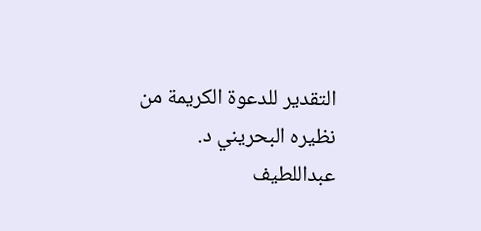التقدير للدعوة الكريمة من نظيره البحريني د. عبداللطيف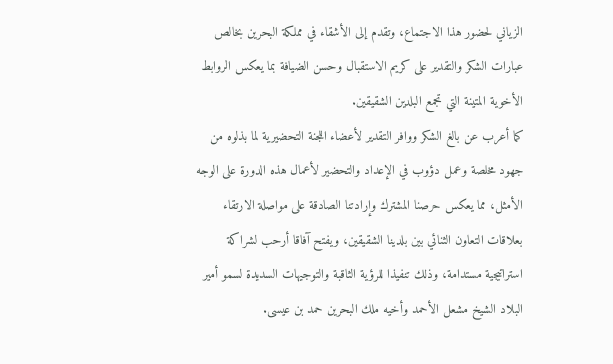الزياني لحضور هذا الاجتماع، وتقدم إلى الأشقاء في مملكة البحرين بخالص عبارات الشكر والتقدير على كريم الاستقبال وحسن الضيافة بما يعكس الروابط الأخوية المتينة التي تجمع البلدين الشقيقين.
كما أعرب عن بالغ الشكر ووافر التقدير لأعضاء اللجنة التحضيرية لما بذلوه من جهود مخلصة وعمل دؤوب في الإعداد والتحضير لأعمال هذه الدورة على الوجه الأمثل، مما يعكس حرصنا المشترك وإرادتنا الصادقة على مواصلة الارتقاء بعلاقات التعاون الثنائي بين بلدينا الشقيقين، ويفتح آفاقا أرحب لشراكة استراتيجية مستدامة، وذلك تنفيذا للرؤية الثاقبة والتوجيهات السديدة لسمو أمير البلاد الشيخ مشعل الأحمد وأخيه ملك البحرين حمد بن عيسى.